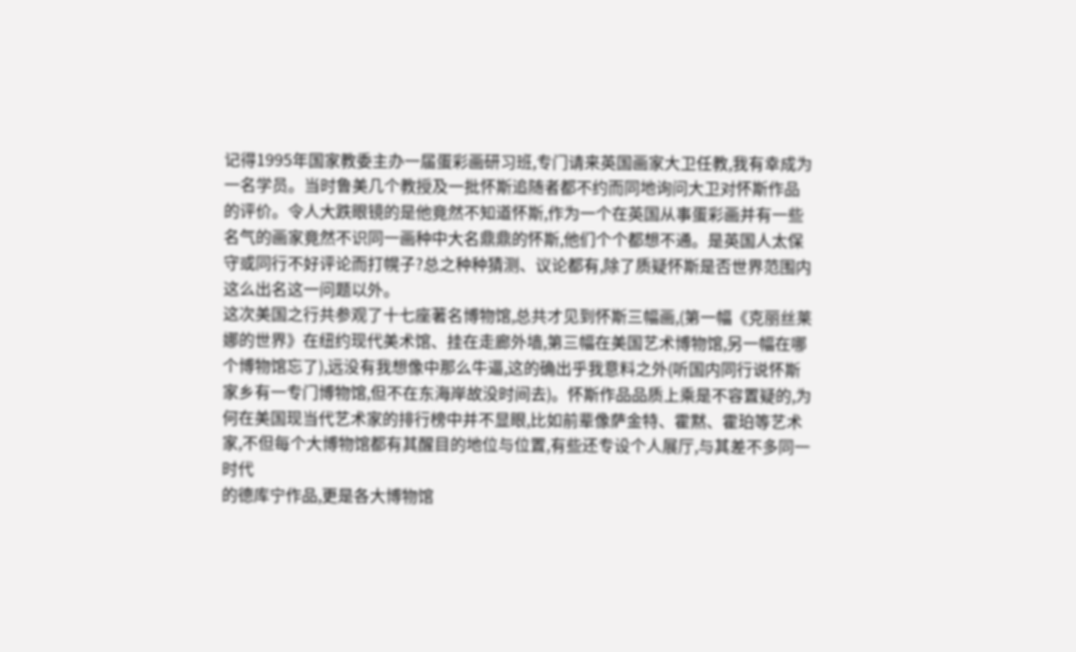记得1995年国家教委主办一届蛋彩画研习班,专门请来英国画家大卫任教,我有幸成为一名学员。当时鲁美几个教授及一批怀斯追随者都不约而同地询问大卫对怀斯作品的评价。令人大跌眼镜的是他竟然不知道怀斯,作为一个在英国从事蛋彩画并有一些名气的画家竟然不识同一画种中大名鼎鼎的怀斯,他们个个都想不通。是英国人太保守或同行不好评论而打幌子?总之种种猜测、议论都有,除了质疑怀斯是否世界范围内这么出名这一问题以外。
这次美国之行共参观了十七座著名博物馆,总共才见到怀斯三幅画,(第一幅《克丽丝莱娜的世界》在纽约现代美术馆、挂在走廊外墙,第三幅在美国艺术博物馆,另一幅在哪个博物馆忘了),远没有我想像中那么牛逼,这的确出乎我意料之外(听国内同行说怀斯家乡有一专门博物馆,但不在东海岸故没时间去)。怀斯作品品质上乘是不容置疑的,为何在美国现当代艺术家的排行榜中并不显眼,比如前辈像萨金特、霍黙、霍珀等艺术家,不但每个大博物馆都有其醒目的地位与位置,有些还专设个人展厅,与其差不多同一时代
的德库宁作品,更是各大博物馆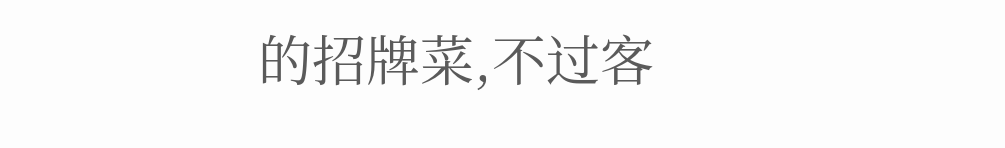的招牌菜,不过客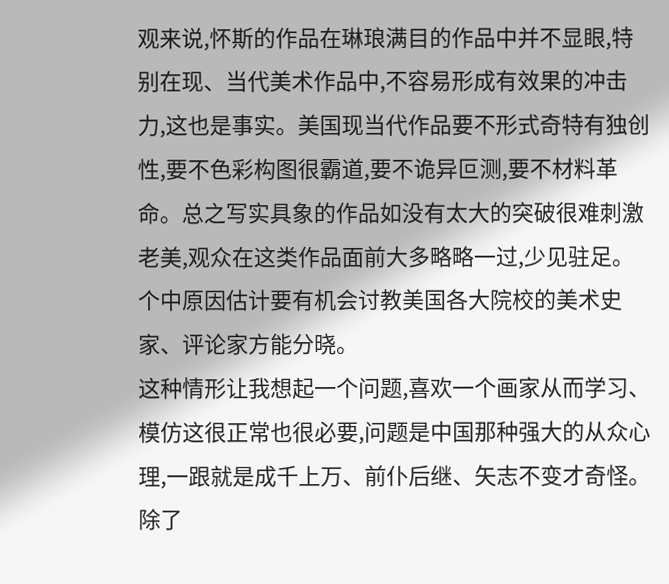观来说,怀斯的作品在琳琅满目的作品中并不显眼,特别在现、当代美术作品中,不容易形成有效果的冲击力,这也是事实。美国现当代作品要不形式奇特有独创性,要不色彩构图很霸道,要不诡异叵测,要不材料革命。总之写实具象的作品如没有太大的突破很难刺激老美,观众在这类作品面前大多略略一过,少见驻足。个中原因估计要有机会讨教美国各大院校的美术史家、评论家方能分晓。
这种情形让我想起一个问题,喜欢一个画家从而学习、模仿这很正常也很必要,问题是中国那种强大的从众心理,一跟就是成千上万、前仆后继、矢志不变才奇怪。除了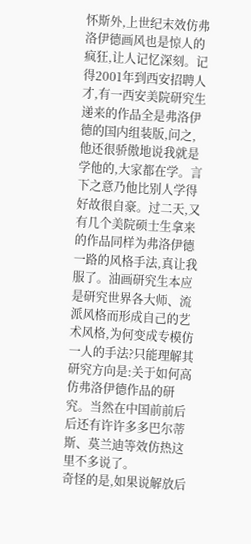怀斯外,上世纪末效仿弗洛伊德画风也是惊人的疯狂,让人记忆深刻。记得2001年到西安招聘人才,有一西安美院研究生递来的作品全是弗洛伊德的国内组装版,问之,他还很骄傲地说我就是学他的,大家都在学。言下之意乃他比别人学得好故很自豪。过二天,又有几个美院硕士生拿来的作品同样为弗洛伊德一路的风格手法,真让我服了。油画研究生本应是研究世界各大师、流派风格而形成自己的艺术风格,为何变成专模仿一人的手法?只能理解其研究方向是:关于如何高仿弗洛伊德作品的研究。当然在中国前前后后还有许许多多巴尔蒂斯、莫兰迪等效仿热这里不多说了。
奇怪的是,如果说解放后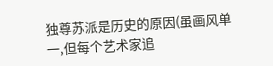独尊苏派是历史的原因(虽画风单一,但每个艺术家追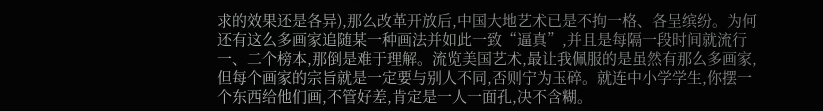求的效果还是各异),那么改革开放后,中国大地艺术已是不拘一格、各呈缤纷。为何还有这么多画家追随某一种画法并如此一致“逼真”,并且是每隔一段时间就流行一、二个榜本,那倒是难于理解。流览美国艺术,最让我佩服的是虽然有那么多画家,但每个画家的宗旨就是一定要与别人不同,否则宁为玉碎。就连中小学学生,你摆一个东西给他们画,不管好差,肯定是一人一面孔,决不含糊。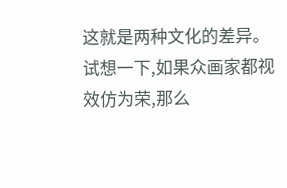这就是两种文化的差异。试想一下,如果众画家都视效仿为荣,那么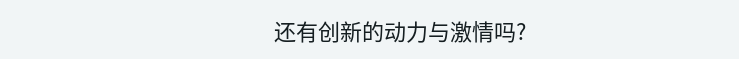还有创新的动力与激情吗?